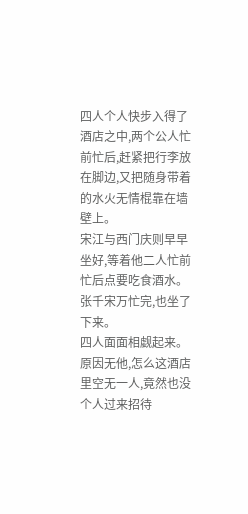四人个人快步入得了酒店之中,两个公人忙前忙后,赶紧把行李放在脚边,又把随身带着的水火无情棍靠在墙壁上。
宋江与西门庆则早早坐好,等着他二人忙前忙后点要吃食酒水。
张千宋万忙完,也坐了下来。
四人面面相觑起来。
原因无他,怎么这酒店里空无一人,竟然也没个人过来招待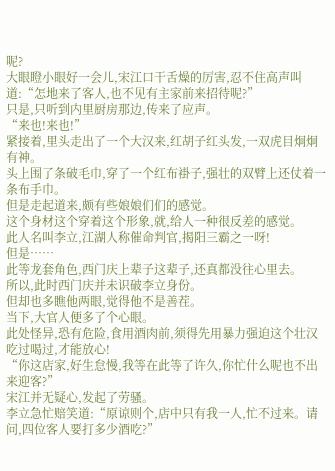呢?
大眼瞪小眼好一会儿,宋江口干舌燥的厉害,忍不住高声叫道:“怎地来了客人,也不见有主家前来招待呢?”
只是,只听到内里厨房那边,传来了应声。
“来也!来也!”
紧接着,里头走出了一个大汉来,红胡子红头发,一双虎目炯炯有神。
头上围了条破毛巾,穿了一个红布褂子,强壮的双臂上还仗着一条布手巾。
但是走起道来,颇有些娘娘们们的感觉。
这个身材这个穿着这个形象,就,给人一种很反差的感觉。
此人名叫李立,江湖人称催命判官,揭阳三霸之一呀!
但是……
此等龙套角色,西门庆上辈子这辈子,还真都没往心里去。
所以,此时西门庆并未识破李立身份。
但却也多瞧他两眼,觉得他不是善茬。
当下,大官人便多了个心眼。
此处怪异,恐有危险,食用酒肉前,须得先用暴力强迫这个壮汉吃过喝过,才能放心!
“你这店家,好生怠慢,我等在此等了许久,你忙什么呢也不出来迎客?”
宋江并无疑心,发起了劳骚。
李立急忙赔笑道:“原谅则个,店中只有我一人,忙不过来。请问,四位客人要打多少酒吃?”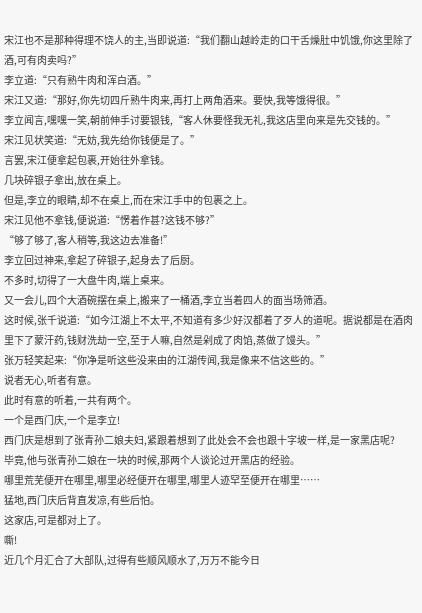宋江也不是那种得理不饶人的主,当即说道:“我们翻山越岭走的口干舌燥肚中饥饿,你这里除了酒,可有肉卖吗?”
李立道:“只有熟牛肉和浑白酒。”
宋江又道:“那好,你先切四斤熟牛肉来,再打上两角酒来。要快,我等饿得很。”
李立闻言,嘿嘿一笑,朝前伸手讨要银钱,“客人休要怪我无礼,我这店里向来是先交钱的。”
宋江见状笑道:“无妨,我先给你钱便是了。”
言罢,宋江便拿起包裹,开始往外拿钱。
几块碎银子拿出,放在桌上。
但是,李立的眼睛,却不在桌上,而在宋江手中的包裹之上。
宋江见他不拿钱,便说道:“愣着作甚?这钱不够?”
“够了够了,客人稍等,我这边去准备!”
李立回过神来,拿起了碎银子,起身去了后厨。
不多时,切得了一大盘牛肉,端上桌来。
又一会儿,四个大酒碗摆在桌上,搬来了一桶酒,李立当着四人的面当场筛酒。
这时候,张千说道:“如今江湖上不太平,不知道有多少好汉都着了歹人的道呢。据说都是在酒肉里下了蒙汗药,钱财洗劫一空,至于人嘛,自然是剁成了肉馅,蒸做了馒头。”
张万轻笑起来:“你净是听这些没来由的江湖传闻,我是像来不信这些的。”
说者无心,听者有意。
此时有意的听着,一共有两个。
一个是西门庆,一个是李立!
西门庆是想到了张青孙二娘夫妇,紧跟着想到了此处会不会也跟十字坡一样,是一家黑店呢?
毕竟,他与张青孙二娘在一块的时候,那两个人谈论过开黑店的经验。
哪里荒芜便开在哪里,哪里必经便开在哪里,哪里人迹罕至便开在哪里……
猛地,西门庆后背直发凉,有些后怕。
这家店,可是都对上了。
嘶!
近几个月汇合了大部队,过得有些顺风顺水了,万万不能今日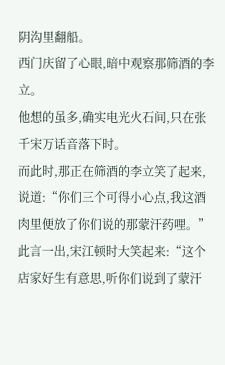阴沟里翻船。
西门庆留了心眼,暗中观察那筛酒的李立。
他想的虽多,确实电光火石间,只在张千宋万话音落下时。
而此时,那正在筛酒的李立笑了起来,说道:“你们三个可得小心点,我这酒肉里便放了你们说的那蒙汗药哩。”
此言一出,宋江顿时大笑起来:“这个店家好生有意思,听你们说到了蒙汗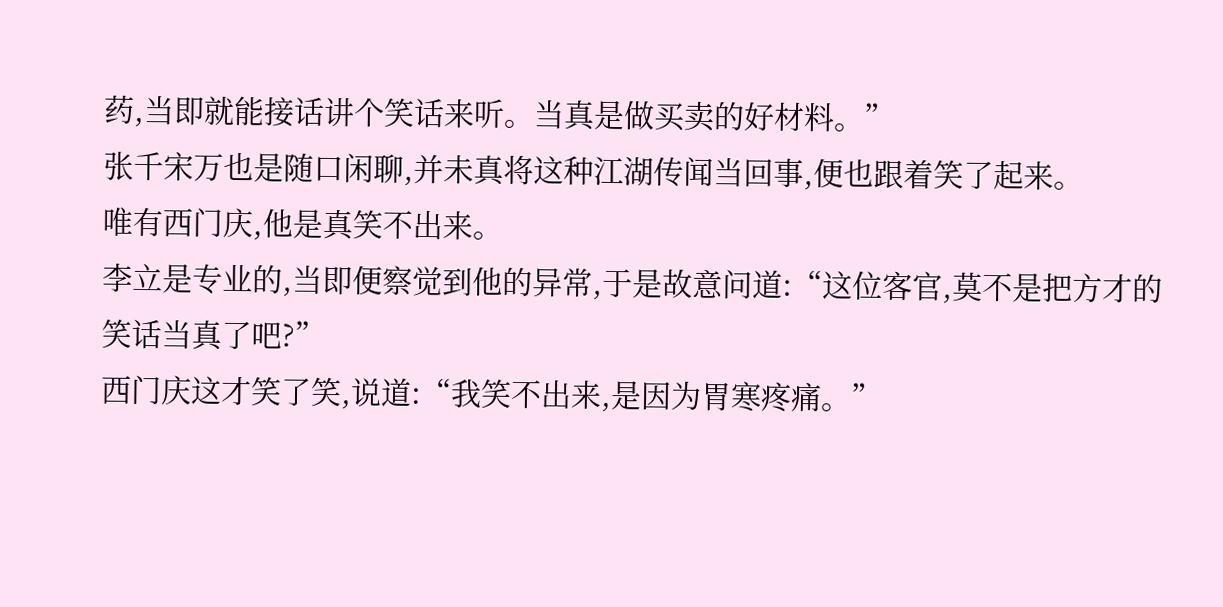药,当即就能接话讲个笑话来听。当真是做买卖的好材料。”
张千宋万也是随口闲聊,并未真将这种江湖传闻当回事,便也跟着笑了起来。
唯有西门庆,他是真笑不出来。
李立是专业的,当即便察觉到他的异常,于是故意问道:“这位客官,莫不是把方才的笑话当真了吧?”
西门庆这才笑了笑,说道:“我笑不出来,是因为胃寒疼痛。”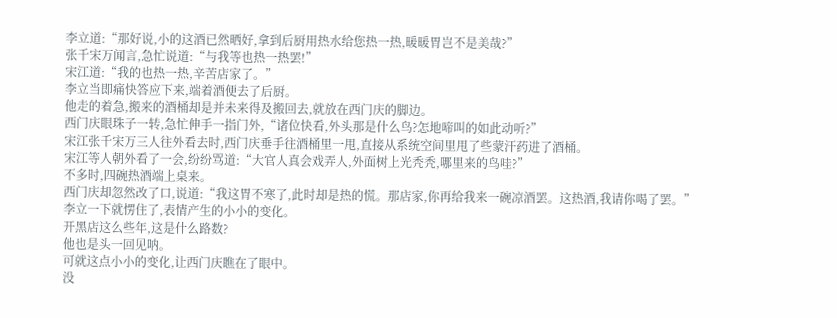李立道:“那好说,小的这酒已然晒好,拿到后厨用热水给您热一热,暖暖胃岂不是美哉?”
张千宋万闻言,急忙说道:“与我等也热一热罢!”
宋江道:“我的也热一热,辛苦店家了。”
李立当即痛快答应下来,端着酒便去了后厨。
他走的着急,搬来的酒桶却是并未来得及搬回去,就放在西门庆的脚边。
西门庆眼珠子一转,急忙伸手一指门外,“诸位快看,外头那是什么鸟?怎地啼叫的如此动听?”
宋江张千宋万三人往外看去时,西门庆垂手往酒桶里一甩,直接从系统空间里甩了些蒙汗药进了酒桶。
宋江等人朝外看了一会,纷纷骂道:“大官人真会戏弄人,外面树上光秃秃,哪里来的鸟哇?”
不多时,四碗热酒端上桌来。
西门庆却忽然改了口,说道:“我这胃不寒了,此时却是热的慌。那店家,你再给我来一碗凉酒罢。这热酒,我请你喝了罢。”
李立一下就愣住了,表情产生的小小的变化。
开黑店这么些年,这是什么路数?
他也是头一回见呐。
可就这点小小的变化,让西门庆瞧在了眼中。
没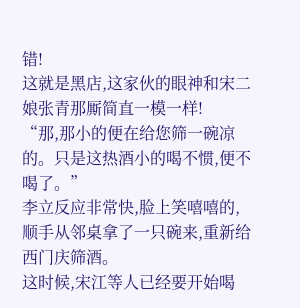错!
这就是黑店,这家伙的眼神和宋二娘张青那厮简直一模一样!
“那,那小的便在给您筛一碗凉的。只是这热酒小的喝不惯,便不喝了。”
李立反应非常快,脸上笑嘻嘻的,顺手从邻桌拿了一只碗来,重新给西门庆筛酒。
这时候,宋江等人已经要开始喝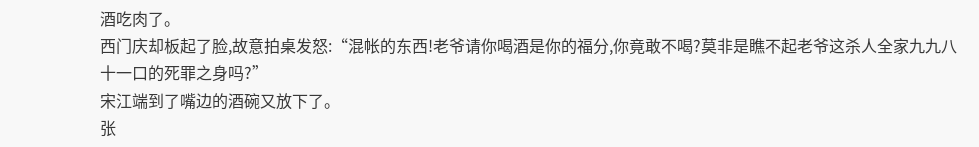酒吃肉了。
西门庆却板起了脸,故意拍桌发怒:“混帐的东西!老爷请你喝酒是你的福分,你竟敢不喝?莫非是瞧不起老爷这杀人全家九九八十一口的死罪之身吗?”
宋江端到了嘴边的酒碗又放下了。
张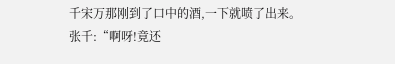千宋万那刚到了口中的酒,一下就喷了出来。
张千:“啊呀!竟还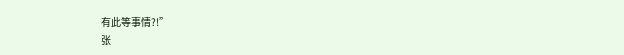有此等事情?!”
张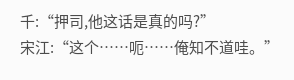千:“押司,他这话是真的吗?”
宋江:“这个……呃……俺知不道哇。”